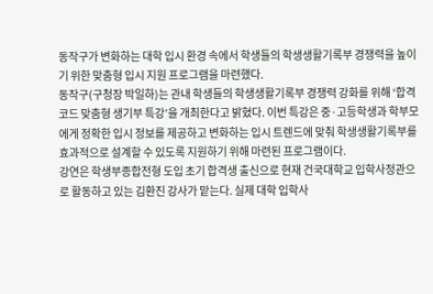동작구가 변화하는 대학 입시 환경 속에서 학생들의 학생생활기록부 경쟁력을 높이기 위한 맞춤형 입시 지원 프로그램을 마련했다.
동작구(구청장 박일하)는 관내 학생들의 학생생활기록부 경쟁력 강화를 위해 ‘합격코드 맞춤형 생기부 특강’을 개최한다고 밝혔다. 이번 특강은 중·고등학생과 학부모에게 정확한 입시 정보를 제공하고 변화하는 입시 트렌드에 맞춰 학생생활기록부를 효과적으로 설계할 수 있도록 지원하기 위해 마련된 프로그램이다.
강연은 학생부종합전형 도입 초기 합격생 출신으로 현재 건국대학교 입학사정관으로 활동하고 있는 김환진 강사가 맡는다. 실제 대학 입학사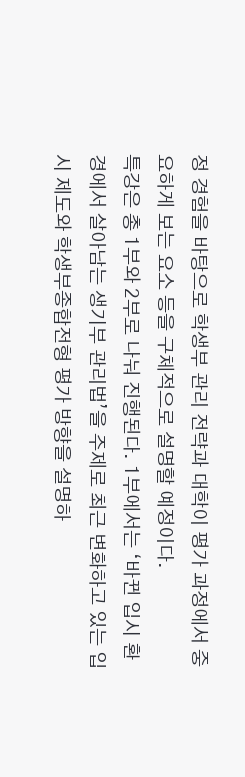정 경험을 바탕으로 학생부 관리 전략과 대학이 평가 과정에서 중요하게 보는 요소 등을 구체적으로 설명할 예정이다.
특강은 총 1부와 2부로 나눠 진행된다. 1부에서는 ‘바뀐 입시 환경에서 살아남는 생기부 관리법’을 주제로 최근 변화하고 있는 입시 제도와 학생부종합전형 평가 방향을 설명하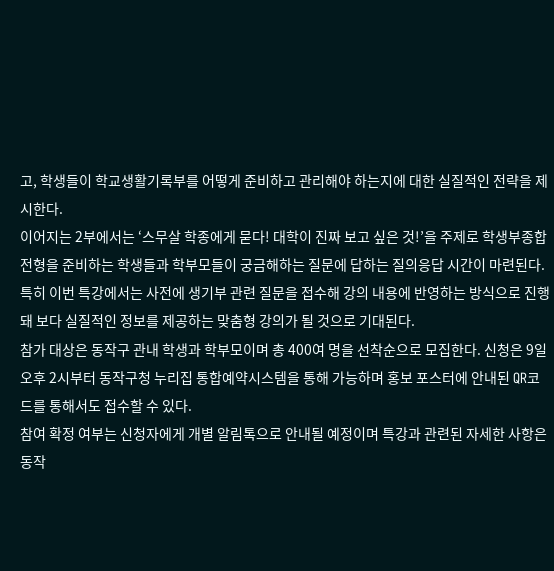고, 학생들이 학교생활기록부를 어떻게 준비하고 관리해야 하는지에 대한 실질적인 전략을 제시한다.
이어지는 2부에서는 ‘스무살 학종에게 묻다! 대학이 진짜 보고 싶은 것!’을 주제로 학생부종합전형을 준비하는 학생들과 학부모들이 궁금해하는 질문에 답하는 질의응답 시간이 마련된다. 특히 이번 특강에서는 사전에 생기부 관련 질문을 접수해 강의 내용에 반영하는 방식으로 진행돼 보다 실질적인 정보를 제공하는 맞춤형 강의가 될 것으로 기대된다.
참가 대상은 동작구 관내 학생과 학부모이며 총 400여 명을 선착순으로 모집한다. 신청은 9일 오후 2시부터 동작구청 누리집 통합예약시스템을 통해 가능하며 홍보 포스터에 안내된 QR코드를 통해서도 접수할 수 있다.
참여 확정 여부는 신청자에게 개별 알림톡으로 안내될 예정이며 특강과 관련된 자세한 사항은 동작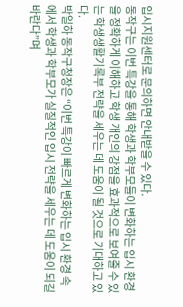입시지원센터로 문의하면 안내받을 수 있다.
동작구는 이번 특강을 통해 학생과 학부모들이 변화하는 입시 환경을 정확하게 이해하고 학생 개인의 강점을 효과적으로 보여줄 수 있는 학생생활기록부 전략을 세우는 데 도움이 될 것으로 기대하고 있다.
박일하 동작구청장은 “이번 특강이 빠르게 변화하는 입시 환경 속에서 학생과 학부모가 실질적인 입시 전략을 세우는 데 도움이 되길 바란다”며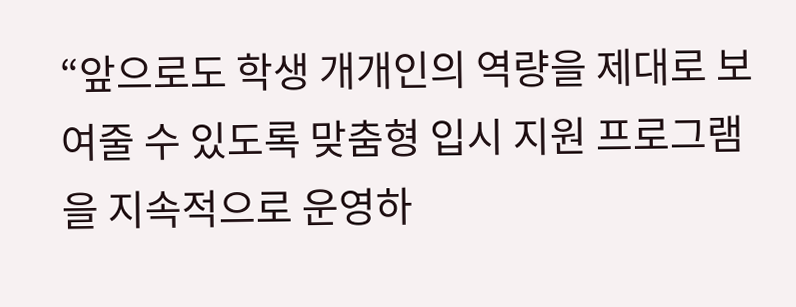“앞으로도 학생 개개인의 역량을 제대로 보여줄 수 있도록 맞춤형 입시 지원 프로그램을 지속적으로 운영하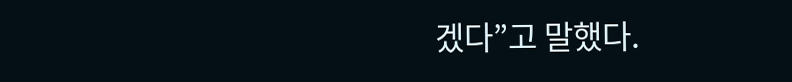겠다”고 말했다.